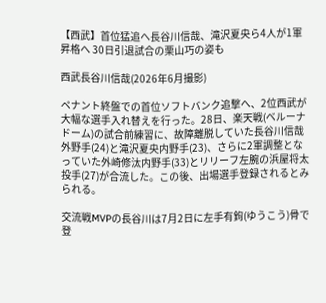【西武】首位猛追へ長谷川信哉、滝沢夏央ら4人が1軍昇格へ 30日引退試合の栗山巧の姿も

西武長谷川信哉(2026年6月撮影)

ペナント終盤での首位ソフトバンク追撃へ、2位西武が大幅な選手入れ替えを行った。28日、楽天戦(ベルーナドーム)の試合前練習に、故障離脱していた長谷川信哉外野手(24)と滝沢夏央内野手(23)、さらに2軍調整となっていた外崎修汰内野手(33)とリリーフ左腕の浜屋将太投手(27)が合流した。この後、出場選手登録されるとみられる。

交流戦MVPの長谷川は7月2日に左手有鉤(ゆうこう)骨で登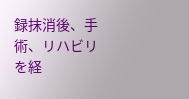録抹消後、手術、リハビリを経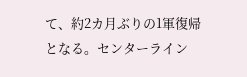て、約2カ月ぶりの1軍復帰となる。センターライン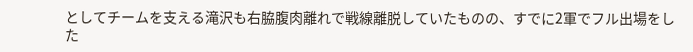としてチームを支える滝沢も右脇腹肉離れで戦線離脱していたものの、すでに2軍でフル出場をした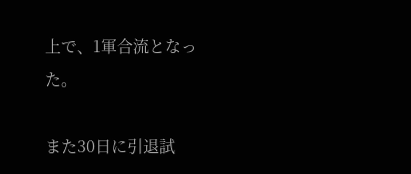上で、1軍合流となった。

また30日に引退試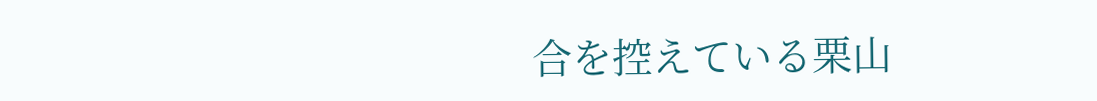合を控えている栗山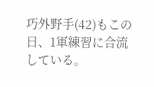巧外野手(42)もこの日、1軍練習に合流している。